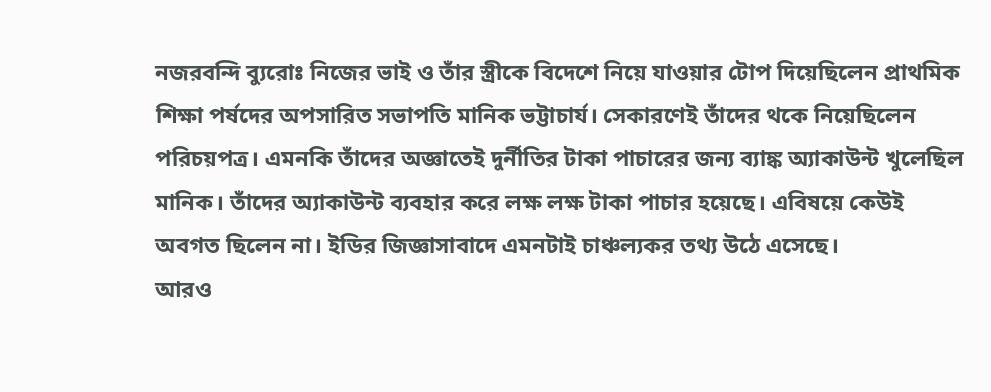নজরবন্দি ব্যুরোঃ নিজের ভাই ও তাঁর স্ত্রীকে বিদেশে নিয়ে যাওয়ার টোপ দিয়েছিলেন প্রাথমিক শিক্ষা পর্ষদের অপসারিত সভাপতি মানিক ভট্টাচার্য। সেকারণেই তাঁদের থকে নিয়েছিলেন পরিচয়পত্র। এমনকি তাঁদের অজ্ঞাতেই দুর্নীতির টাকা পাচারের জন্য ব্যাঙ্ক অ্যাকাউন্ট খুলেছিল মানিক। তাঁদের অ্যাকাউন্ট ব্যবহার করে লক্ষ লক্ষ টাকা পাচার হয়েছে। এবিষয়ে কেউই অবগত ছিলেন না। ইডির জিজ্ঞাসাবাদে এমনটাই চাঞ্চল্যকর তথ্য উঠে এসেছে।
আরও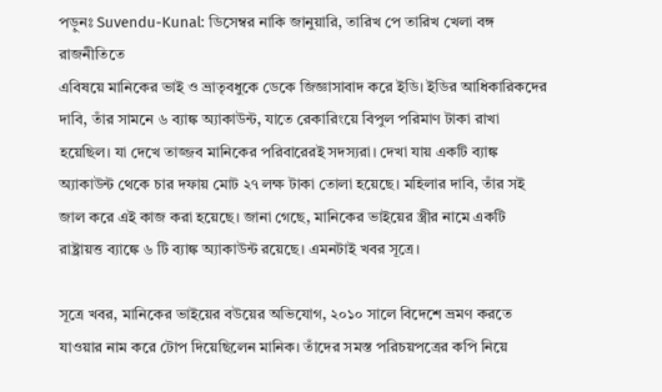পড়ুনঃ Suvendu-Kunal: ডিসেম্বর নাকি জানুয়ারি, তারিখ পে তারিখ খেলা বঙ্গ রাজনীতিতে
এবিষয়ে মানিকের ভাই ও ভ্রাতৃবধুকে ডেকে জিজ্ঞাসাবাদ করে ইডি। ইডির আধিকারিকদের দাবি, তাঁর সামনে ৬ ব্যাঙ্ক অ্যাকাউন্ট, যাতে রেকারিংয়ে বিপুল পরিমাণ টাকা রাখা হয়েছিল। যা দেখে তাজ্জব মানিকের পরিবারেরই সদস্যরা। দেখা যায় একটি ব্যাঙ্ক অ্যাকাউন্ট থেকে চার দফায় মোট ২৭ লক্ষ টাকা তোলা হয়েছে। মহিলার দাবি, তাঁর সই জাল করে এই কাজ করা হয়েছে। জানা গেছে, মানিকের ভাইয়ের স্ত্রীর নামে একটি রাষ্ট্রায়ত্ত ব্যাঙ্কে ৬ টি ব্যাঙ্ক অ্যাকাউন্ট রয়েছে। এমনটাই খবর সূত্রে।

সূত্রে খবর, মানিকের ভাইয়ের বউয়ের অভিযোগ, ২০১০ সালে বিদেশে ভ্রমণ করতে যাওয়ার নাম করে টোপ দিয়েছিলেন মানিক। তাঁদের সমস্ত পরিচয়পত্রের কপি নিয়ে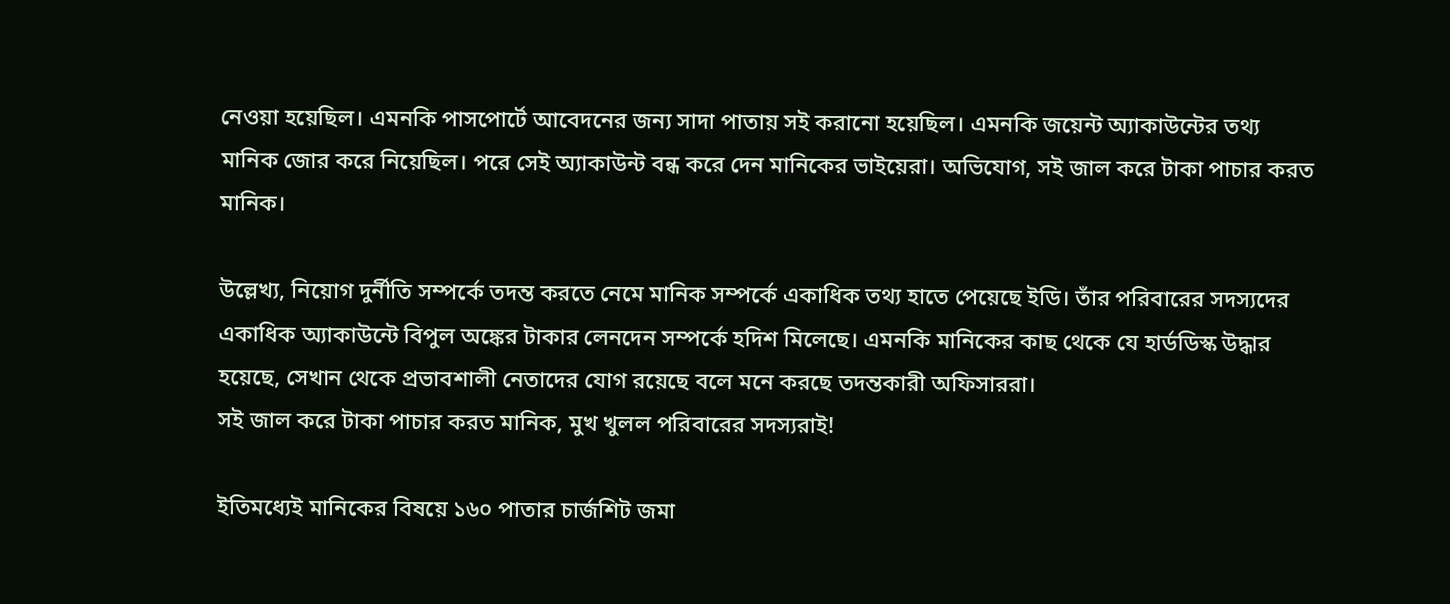নেওয়া হয়েছিল। এমনকি পাসপোর্টে আবেদনের জন্য সাদা পাতায় সই করানো হয়েছিল। এমনকি জয়েন্ট অ্যাকাউন্টের তথ্য মানিক জোর করে নিয়েছিল। পরে সেই অ্যাকাউন্ট বন্ধ করে দেন মানিকের ভাইয়েরা। অভিযোগ, সই জাল করে টাকা পাচার করত মানিক।

উল্লেখ্য, নিয়োগ দুর্নীতি সম্পর্কে তদন্ত করতে নেমে মানিক সম্পর্কে একাধিক তথ্য হাতে পেয়েছে ইডি। তাঁর পরিবারের সদস্যদের একাধিক অ্যাকাউন্টে বিপুল অঙ্কের টাকার লেনদেন সম্পর্কে হদিশ মিলেছে। এমনকি মানিকের কাছ থেকে যে হার্ডডিস্ক উদ্ধার হয়েছে, সেখান থেকে প্রভাবশালী নেতাদের যোগ রয়েছে বলে মনে করছে তদন্তকারী অফিসাররা।
সই জাল করে টাকা পাচার করত মানিক, মুখ খুলল পরিবারের সদস্যরাই!

ইতিমধ্যেই মানিকের বিষয়ে ১৬০ পাতার চার্জশিট জমা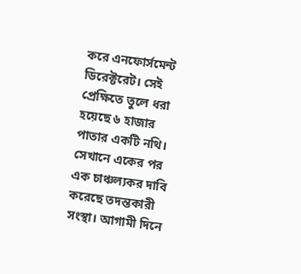করে এনফোর্সমেন্ট ডিরেক্টরেট। সেই প্রেক্ষিতে তুলে ধরা হয়েছে ৬ হাজার পাতার একটি নথি। সেখানে একের পর এক চাঞ্চল্যকর দাবি করেছে তদন্তকারী সংস্থা। আগামী দিনে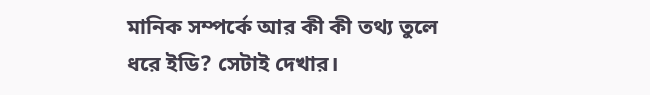মানিক সম্পর্কে আর কী কী তথ্য তুলে ধরে ইডি? সেটাই দেখার।